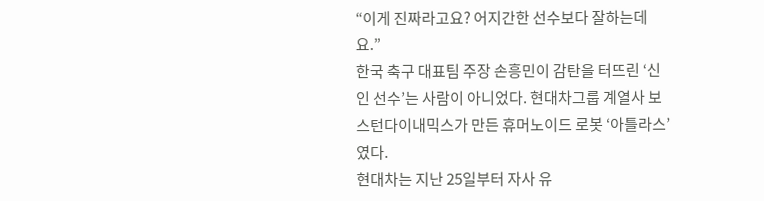“이게 진짜라고요? 어지간한 선수보다 잘하는데요.”
한국 축구 대표팀 주장 손흥민이 감탄을 터뜨린 ‘신인 선수’는 사람이 아니었다. 현대차그룹 계열사 보스턴다이내믹스가 만든 휴머노이드 로봇 ‘아틀라스’였다.
현대차는 지난 25일부터 자사 유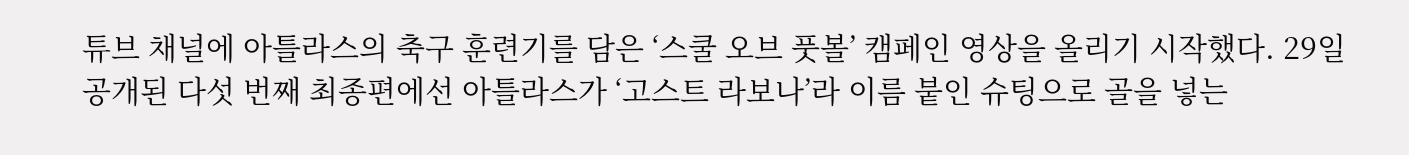튜브 채널에 아틀라스의 축구 훈련기를 담은 ‘스쿨 오브 풋볼’ 캠페인 영상을 올리기 시작했다. 29일 공개된 다섯 번째 최종편에선 아틀라스가 ‘고스트 라보나’라 이름 붙인 슈팅으로 골을 넣는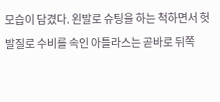모습이 담겼다. 왼발로 슈팅을 하는 척하면서 헛발질로 수비를 속인 아틀라스는 곧바로 뒤쪽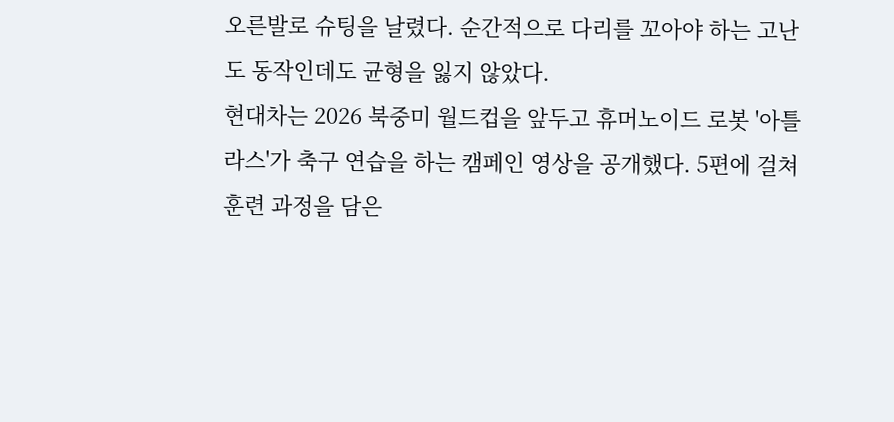오른발로 슈팅을 날렸다. 순간적으로 다리를 꼬아야 하는 고난도 동작인데도 균형을 잃지 않았다.
현대차는 2026 북중미 월드컵을 앞두고 휴머노이드 로봇 '아틀라스'가 축구 연습을 하는 캠페인 영상을 공개했다. 5편에 걸쳐 훈련 과정을 담은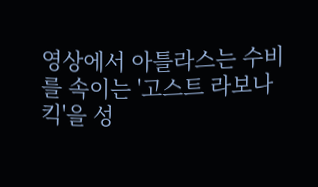영상에서 아틀라스는 수비를 속이는 '고스트 라보나킥'을 성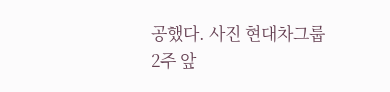공했다. 사진 현대차그룹
2주 앞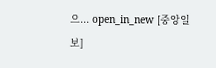으... open_in_new [중앙일보]